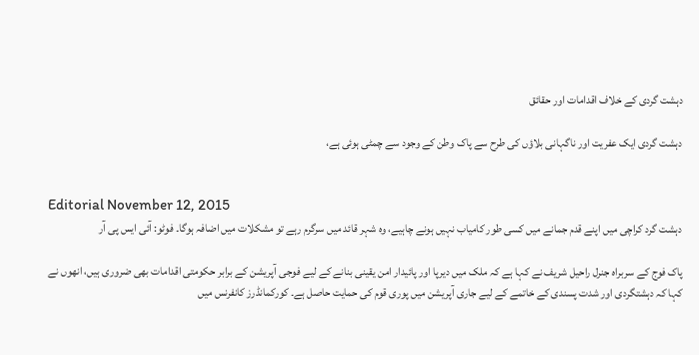دہشت گردی کے خلاف اقدامات اور حقائق

دہشت گردی ایک عفریت اور ناگہانی بلاؤں کی طرح سے پاک وطن کے وجود سے چمٹی ہوئی ہے،


Editorial November 12, 2015
دہشت گرد کراچی میں اپنے قدم جمانے میں کسی طور کامیاب نہیں ہونے چاہیے، وہ شہر قائد میں سرگرم رہے تو مشکلات میں اضافہ ہوگا۔ فوٹو: آئی ایس پی آر

پاک فوج کے سربراہ جنرل راحیل شریف نے کہا ہے کہ ملک میں دیرپا اور پائیدار امن یقینی بنانے کے لیے فوجی آپریشن کے برابر حکومتی اقدامات بھی ضروری ہیں، انھوں نے کہا کہ دہشتگردی اور شدت پسندی کے خاتمے کے لیے جاری آپریشن میں پوری قوم کی حمایت حاصل ہے۔ کورکمانڈرز کانفرنس میں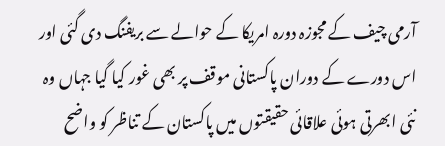آرمی چیف کے مجوزہ دورہ امریکا کے حوالے سے بریفنگ دی گئی اور اس دورے کے دوران پاکستانی موقف پر بھی غور کیا گیا جہاں وہ نئی ابھرتی ہوئی علاقائی حقیقتوں میں پاکستان کے تناظر کو واضح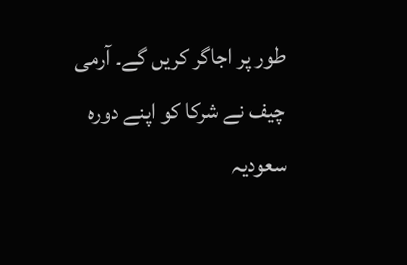طور پر اجاگر کریں گے۔ آرمی چیف نے شرکا کو اپنے دورہ سعودیہ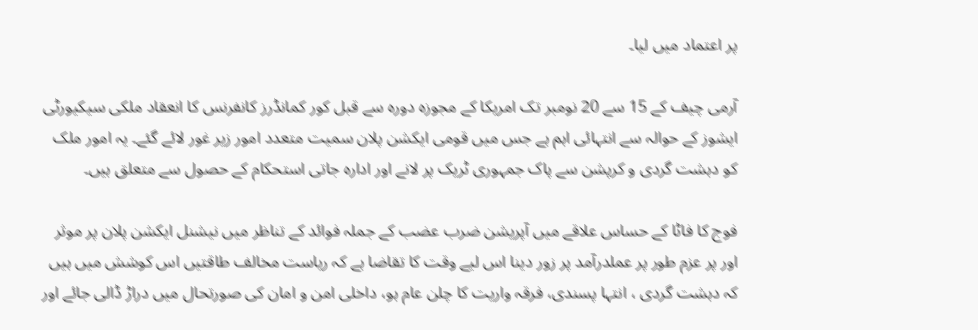پر اعتماد میں لیا۔

آرمی چیف کے 15 سے 20 نومبر تک امریکا کے مجوزہ دورہ سے قبل کور کمانڈرز کانفرنس کا انعقاد ملکی سیکیورٹی ایشوز کے حوالہ سے انتہائی اہم ہے جس میں قومی ایکشن پلان سمیت متعدد امور زیر غور لائے گئے۔ یہ امور ملک کو دہشت گردی و کرپشن سے پاک جمہوری ٹریک پر لانے اور ادارہ جاتی استحکام کے حصول سے متعلق ہیں۔

فوج کا فاٹا کے حساس علاقے میں آپریشن ضرب عضب کے جملہ فوائد کے تناظر میں نیشنل ایکشن پلان پر موثر اور پر عزم طور پر عملدرآمد پر زور دینا اس لیے وقت کا تقاضا ہے کہ ریاست مخالف طاقتیں اس کوشش میں ہیں کہ دہشت گردی ، انتہا پسندی، فرقہ واریت کا چلن عام ہو، داخلی امن و امان کی صورتحال میں دراڑ ڈالی جائے اور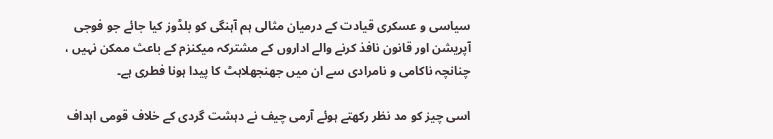سیاسی و عسکری قیادت کے درمیان مثالی ہم آہنگی کو بلڈوز کیا جائے جو فوجی آپریشن اور قانون نافذ کرنے والے اداروں کے مشترکہ میکنزم کے باعث ممکن نہیں ، چنانچہ ناکامی و نامرادی سے ان میں جھنجھلاہٹ کا پیدا ہونا فطری ہے۔

اسی چیز کو مد نظر رکھتے ہوئے آرمی چیف نے دہشت گردی کے خلاف قومی اہداف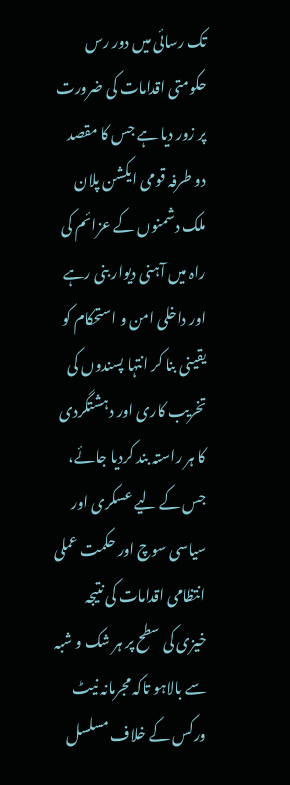تک رسائی میں دور رس حکومتی اقدامات کی ضرورت پر زور دیا ہے جس کا مقصد دو طرفہ قومی ایکشن پلان ملک دشمنوں کے عزائم کی راہ میں آہنی دیوار بنی رہے اور داخلی امن و استحکام کو یقینی بنا کر انتہا پسندوں کی تخریب کاری اور دہشتگردی کا ہر راستہ بند کردیا جائے، جس کے لیے عسکری اور سیاسی سوچ اور حکمت عملی انتظامی اقدامات کی نتیجہ خیزی کی سطح پر ہر شک و شبہ سے بالاہو تاکہ مجرمانہ نیٹ ورکس کے خلاف مسلسل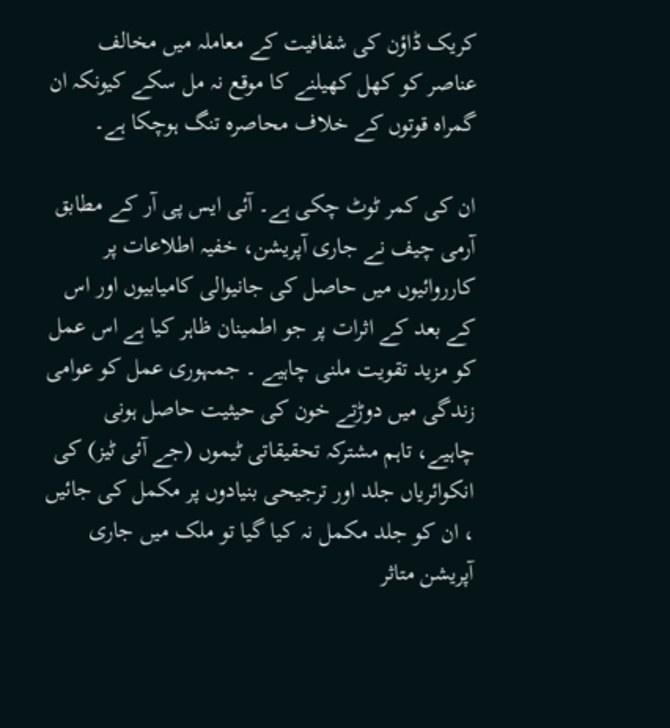کریک ڈاؤن کی شفافیت کے معاملہ میں مخالف عناصر کو کھل کھیلنے کا موقع نہ مل سکے کیونکہ ان گمراہ قوتوں کے خلاف محاصرہ تنگ ہوچکا ہے۔

ان کی کمر ٹوٹ چکی ہے۔ آئی ایس پی آر کے مطابق آرمی چیف نے جاری آپریشن، خفیہ اطلاعات پر کارروائیوں میں حاصل کی جانیوالی کامیابیوں اور اس کے بعد کے اثرات پر جو اطمینان ظاہر کیا ہے اس عمل کو مزید تقویت ملنی چاہیے ۔ جمہوری عمل کو عوامی زندگی میں دوڑتے خون کی حیثیت حاصل ہونی چاہیے، تاہم مشترکہ تحقیقاتی ٹیموں (جے آئی ٹیز) کی انکوائریاں جلد اور ترجیحی بنیادوں پر مکمل کی جائیں ، ان کو جلد مکمل نہ کیا گیا تو ملک میں جاری آپریشن متاثر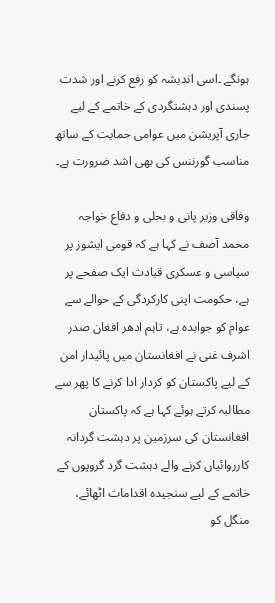ہونگے ۔اسی اندیشہ کو رفع کرنے اور شدت پسندی اور دہشتگردی کے خاتمے کے لیے جاری آپریشن میں عوامی حمایت کے ساتھ مناسب گورننس کی بھی اشد ضرورت ہے۔

وفاقی وزیر پانی و بجلی و دفاع خواجہ محمد آصف نے کہا ہے کہ قومی ایشوز پر سیاسی و عسکری قیادت ایک صفحے پر ہے، حکومت اپنی کارکردگی کے حوالے سے عوام کو جوابدہ ہے، تاہم ادھر افغان صدر اشرف غنی نے افغانستان میں پائیدار امن کے لیے پاکستان کو کردار ادا کرنے کا پھر سے مطالبہ کرتے ہوئے کہا ہے کہ پاکستان افغانستان کی سرزمین پر دہشت گردانہ کارروائیاں کرنے والے دہشت گرد گروپوں کے خاتمے کے لیے سنجیدہ اقدامات اٹھائے، منگل کو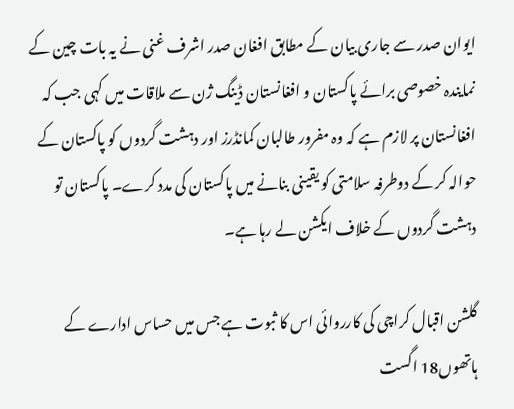ایوان صدر سے جاری بیان کے مطابق افغان صدر اشرف غنی نے یہ بات چین کے نمایندہ خصوصی برائے پاکستان و افغانستان ڈینگ ژن سے ملاقات میں کہی جب کہ افغانستان پر لازم ہے کہ وہ مفرور طالبان کمانڈرز اور دہشت گردوں کو پاکستان کے حوالہ کر کے دوطرفہ سلامتی کو یقینی بنانے میں پاکستان کی مدد کرے۔ پاکستان تو دہشت گردوں کے خلاف ایکشن لے رہا ہے۔

گلشن اقبال کراچی کی کارروائی اس کا ثبوت ہے جس میں حساس ادارے کے ہاتھوں18 اگست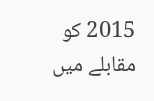2015 کو مقابلے میں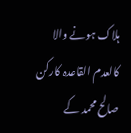ہلاک ہونے والا کالعدم القاعدہ کارکن صالح محمد کے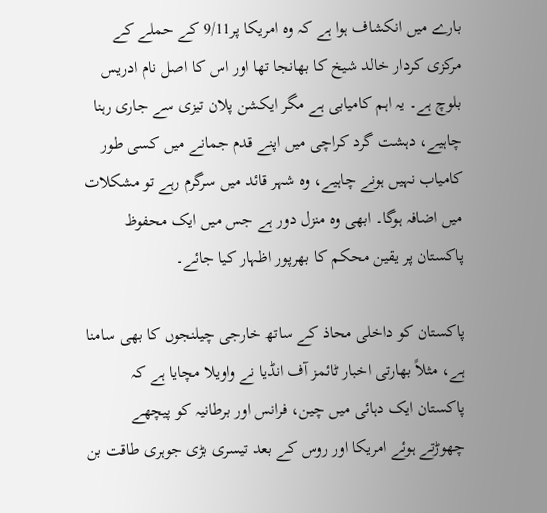بارے میں انکشاف ہوا ہے کہ وہ امریکا پر9/11 کے حملے کے مرکزی کردار خالد شیخ کا بھانجا تھا اور اس کا اصل نام ادریس بلوچ ہے۔ یہ اہم کامیابی ہے مگر ایکشن پلان تیزی سے جاری رہنا چاہیے، دہشت گرد کراچی میں اپنے قدم جمانے میں کسی طور کامیاب نہیں ہونے چاہیے، وہ شہر قائد میں سرگرم رہے تو مشکلات میں اضافہ ہوگا۔ ابھی وہ منزل دور ہے جس میں ایک محفوظ پاکستان پر یقین محکم کا بھرپور اظہار کیا جائے۔

پاکستان کو داخلی محاذ کے ساتھ خارجی چیلنجوں کا بھی سامنا ہے، مثلاً بھارتی اخبار ٹائمز آف انڈیا نے واویلا مچایا ہے کہ پاکستان ایک دہائی میں چین، فرانس اور برطانیہ کو پیچھے چھوڑتے ہوئے امریکا اور روس کے بعد تیسری بڑی جوہری طاقت بن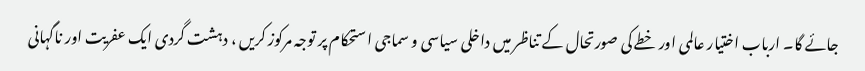جائے گا۔ ارباب اختیار عالمی اور خطے کی صورتحال کے تناظر میں داخلی سیاسی و سماجی استحکام پر توجہ مرکوز کریں ، دہشت گردی ایک عفریت اور ناگہانی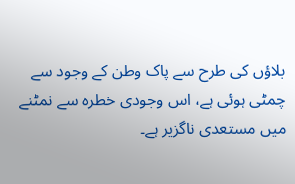بلاؤں کی طرح سے پاک وطن کے وجود سے چمٹی ہوئی ہے، اس وجودی خطرہ سے نمٹنے میں مستعدی ناگزیر ہے۔